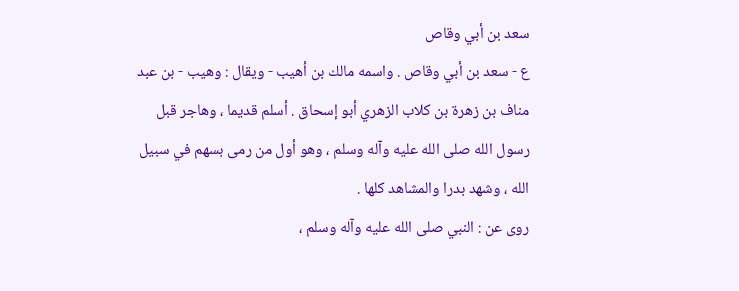سعد بن أبي وقاص
ع - سعد بن أبي وقاص . واسمه مالك بن أهيب - ويقال : وهيب - بن عبد مناف بن زهرة بن كلاب الزهري أبو إسحاق . أسلم قديما ، وهاجر قبل رسول الله صلى الله عليه وآله وسلم ، وهو أول من رمى بسهم في سبيل الله ، وشهد بدرا والمشاهد كلها .
روى عن : النبي صلى الله عليه وآله وسلم ،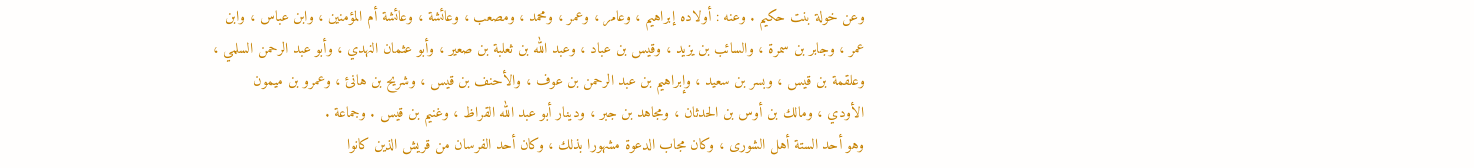وعن خولة بنت حكيم . وعنه : أولاده إبراهيم ، وعامر ، وعمر ، ومحمد ، ومصعب ، وعائشة ، وعائشة أم المؤمنين ، وابن عباس ، وابن عمر ، وجابر بن سمرة ، والسائب بن يزيد ، وقيس بن عباد ، وعبد الله بن ثعلبة بن صعير ، وأبو عثمان النهدي ، وأبو عبد الرحمن السلمي ، وعلقمة بن قيس ، وبسر بن سعيد ، وإبراهيم بن عبد الرحمن بن عوف ، والأحنف بن قيس ، وشريح بن هانئ ، وعمرو بن ميمون الأودي ، ومالك بن أوس بن الحدثان ، ومجاهد بن جبر ، ودينار أبو عبد الله القراظ ، وغنيم بن قيس . وجماعة .
وهو أحد الستة أهل الشورى ، وكان مجاب الدعوة مشهورا بذلك ، وكان أحد الفرسان من قريش الذين كانوا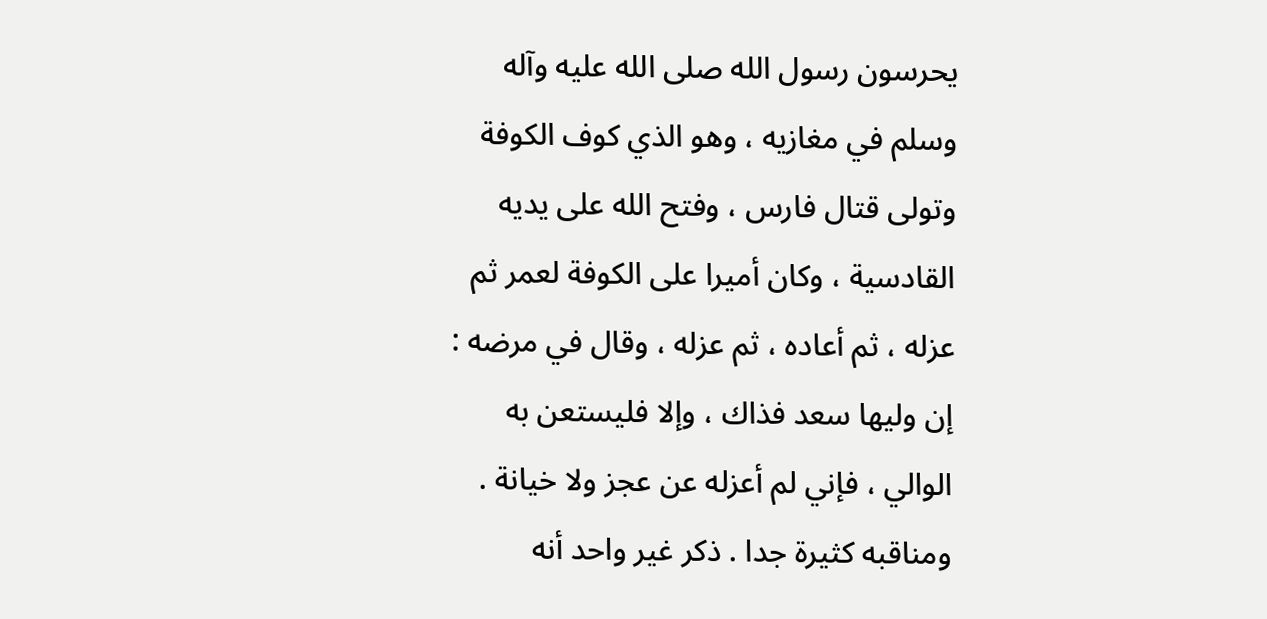يحرسون رسول الله صلى الله عليه وآله وسلم في مغازيه ، وهو الذي كوف الكوفة وتولى قتال فارس ، وفتح الله على يديه القادسية ، وكان أميرا على الكوفة لعمر ثم عزله ، ثم أعاده ، ثم عزله ، وقال في مرضه : إن وليها سعد فذاك ، وإلا فليستعن به الوالي ، فإني لم أعزله عن عجز ولا خيانة . ومناقبه كثيرة جدا . ذكر غير واحد أنه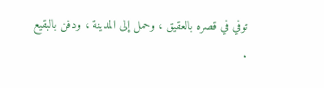توفي في قصره بالعقيق ، وحمل إلى المدينة ، ودفن بالبقيع .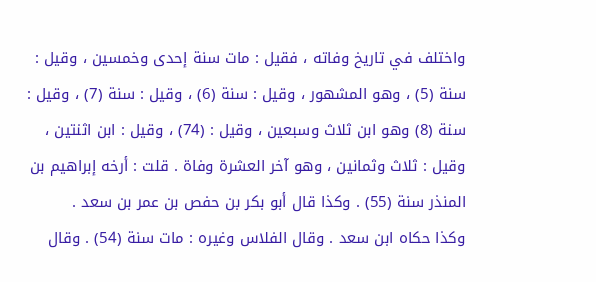واختلف في تاريخ وفاته ، فقيل : مات سنة إحدى وخمسين ، وقيل : سنة (5) ، وهو المشهور ، وقيل : سنة (6) ، وقيل : سنة (7) ، وقيل : سنة (8) وهو ابن ثلاث وسبعين ، وقيل : (74) ، وقيل : ابن اثنتين ، وقيل : ثلاث وثمانين ، وهو آخر العشرة وفاة . قلت : أرخه إبراهيم بن المنذر سنة (55) . وكذا قال أبو بكر بن حفص بن عمر بن سعد .
وكذا حكاه ابن سعد . وقال الفلاس وغيره : مات سنة (54) . وقال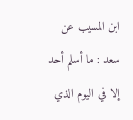ابن المسيب عن سعد : ما أسلم أحد إلا في اليوم الذي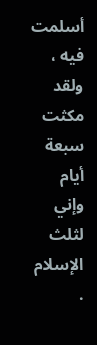أسلمت فيه ، ولقد مكثت سبعة أيام وإني لثلث الإسلام .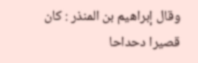وقال إبراهيم بن المنذر : كان قصيرا دحداحا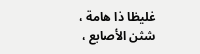غليظا ذا هامة ، شثن الأصابع ،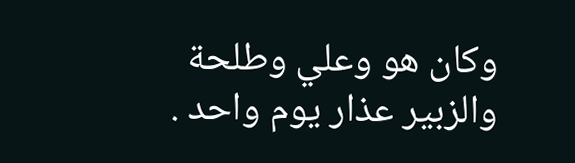وكان هو وعلي وطلحة والزبير عذار يوم واحد .